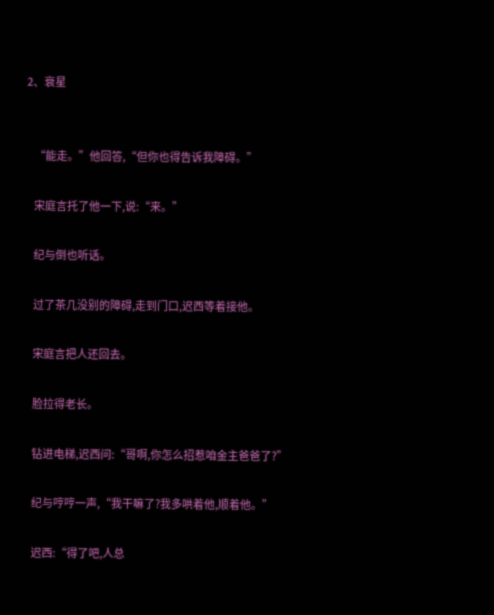2、衰星


    “能走。”他回答,“但你也得告诉我障碍。”

    宋庭言托了他一下,说:“来。”

    纪与倒也听话。

    过了茶几没别的障碍,走到门口,迟西等着接他。

    宋庭言把人还回去。

    脸拉得老长。

    钻进电梯,迟西问:“哥啊,你怎么招惹咱金主爸爸了?”

    纪与哼哼一声,“我干嘛了?我多哄着他,顺着他。”

    迟西:“得了吧,人总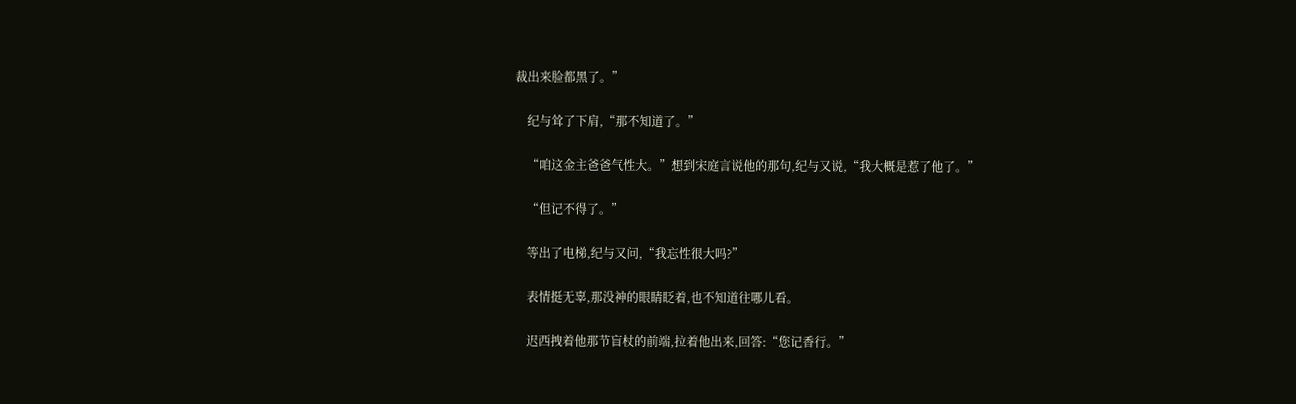裁出来脸都黑了。”

    纪与耸了下肩,“那不知道了。”

    “咱这金主爸爸气性大。”想到宋庭言说他的那句,纪与又说,“我大概是惹了他了。”

    “但记不得了。”

    等出了电梯,纪与又问,“我忘性很大吗?”

    表情挺无辜,那没神的眼睛眨着,也不知道往哪儿看。

    迟西拽着他那节盲杖的前端,拉着他出来,回答:“您记香行。”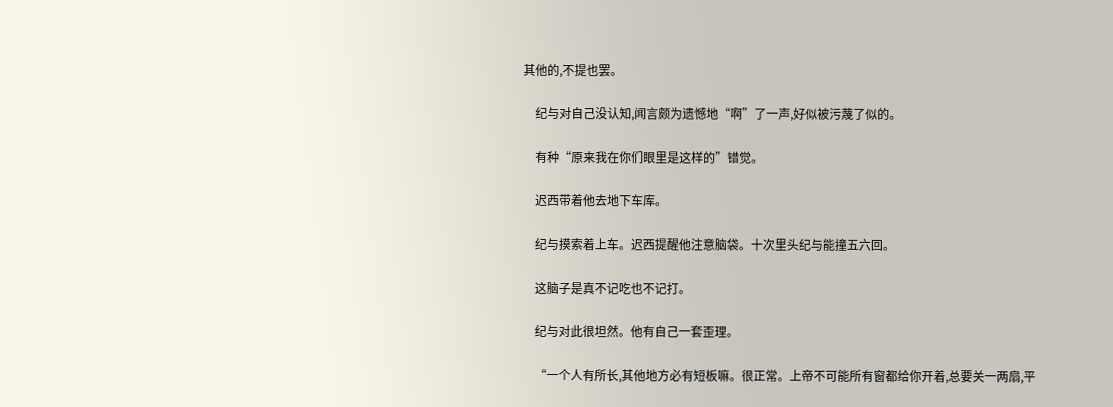其他的,不提也罢。

    纪与对自己没认知,闻言颇为遗憾地“啊”了一声,好似被污蔑了似的。

    有种“原来我在你们眼里是这样的”错觉。

    迟西带着他去地下车库。

    纪与摸索着上车。迟西提醒他注意脑袋。十次里头纪与能撞五六回。

    这脑子是真不记吃也不记打。

    纪与对此很坦然。他有自己一套歪理。

    “一个人有所长,其他地方必有短板嘛。很正常。上帝不可能所有窗都给你开着,总要关一两扇,平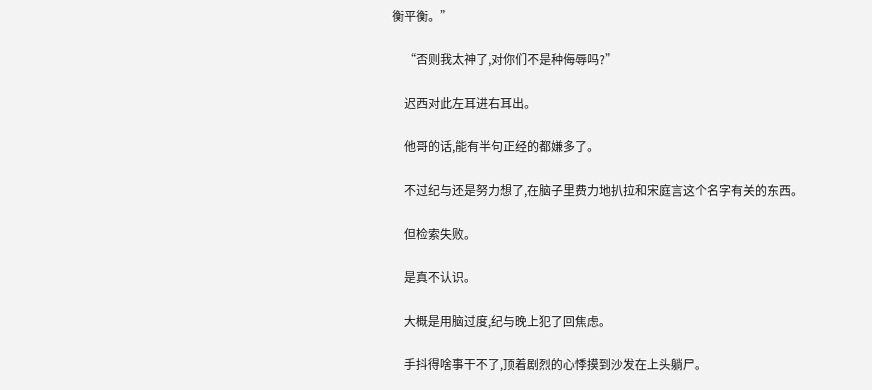衡平衡。”

    “否则我太神了,对你们不是种侮辱吗?”

    迟西对此左耳进右耳出。

    他哥的话,能有半句正经的都嫌多了。

    不过纪与还是努力想了,在脑子里费力地扒拉和宋庭言这个名字有关的东西。

    但检索失败。

    是真不认识。

    大概是用脑过度,纪与晚上犯了回焦虑。

    手抖得啥事干不了,顶着剧烈的心悸摸到沙发在上头躺尸。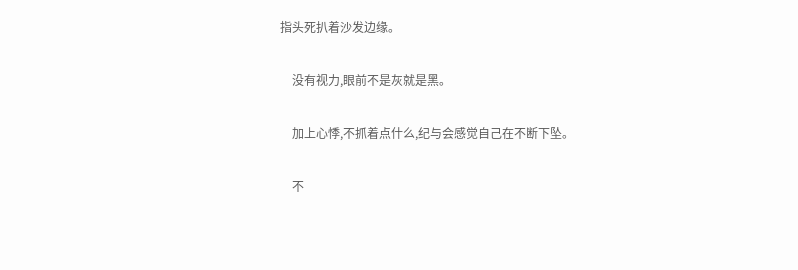指头死扒着沙发边缘。

    没有视力,眼前不是灰就是黑。

    加上心悸,不抓着点什么,纪与会感觉自己在不断下坠。

    不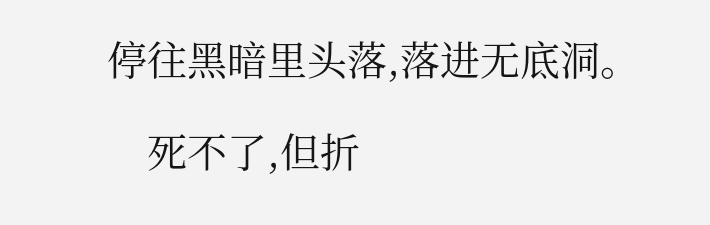停往黑暗里头落,落进无底洞。

    死不了,但折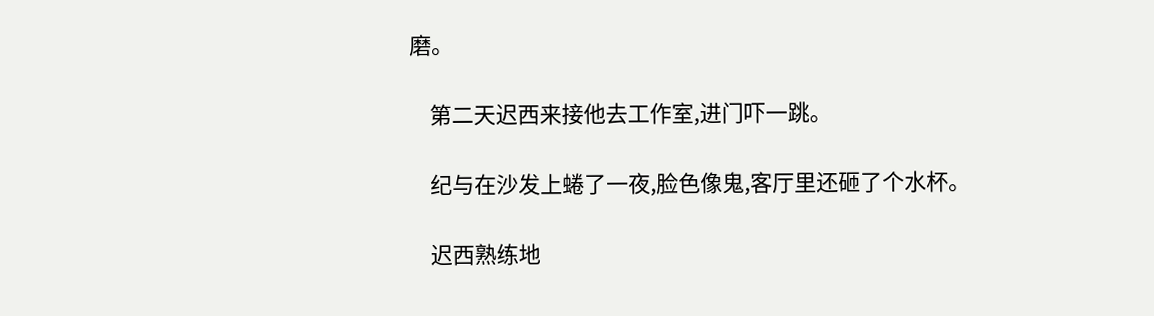磨。

    第二天迟西来接他去工作室,进门吓一跳。

    纪与在沙发上蜷了一夜,脸色像鬼,客厅里还砸了个水杯。

    迟西熟练地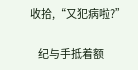收拾,“又犯病啦?”

    纪与手抵着额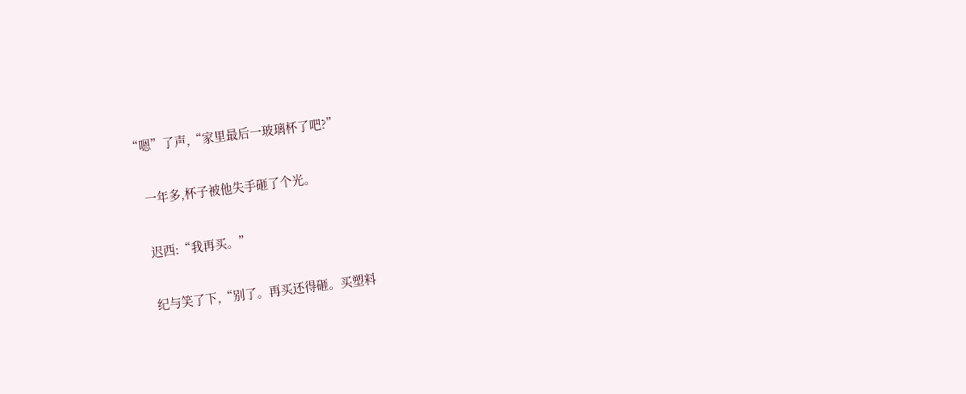“嗯”了声,“家里最后一玻璃杯了吧?”

    一年多,杯子被他失手砸了个光。

    迟西:“我再买。”

    纪与笑了下,“别了。再买还得砸。买塑料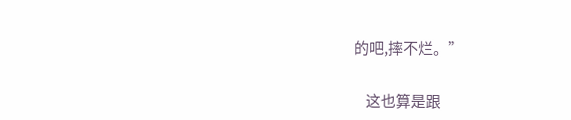的吧,摔不烂。”

    这也算是跟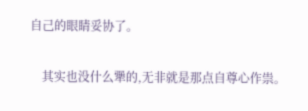自己的眼睛妥协了。

    其实也没什么犟的,无非就是那点自尊心作祟。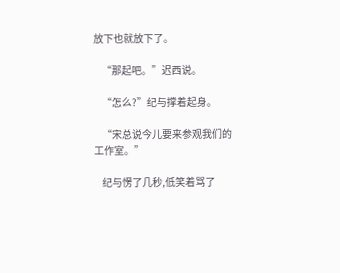放下也就放下了。

    “那起吧。”迟西说。

    “怎么?”纪与撑着起身。

    “宋总说今儿要来参观我们的工作室。”

    纪与愣了几秒,低笑着骂了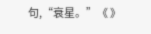句,“衰星。”《 》